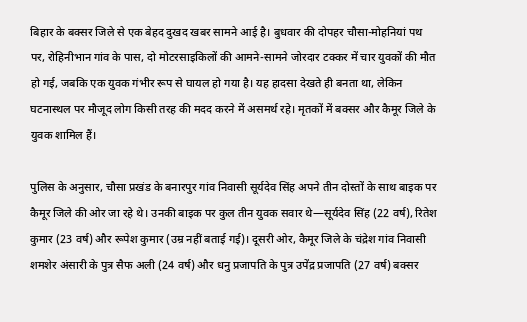बिहार के बक्सर जिले से एक बेहद दुखद खबर सामने आई है। बुधवार की दोपहर चौसा-मोहनियां पथ पर, रोहिनीभान गांव के पास, दो मोटरसाइकिलों की आमने-सामने जोरदार टक्कर में चार युवकों की मौत हो गई, जबकि एक युवक गंभीर रूप से घायल हो गया है। यह हादसा देखते ही बनता था, लेकिन घटनास्थल पर मौजूद लोग किसी तरह की मदद करने में असमर्थ रहे। मृतकों में बक्सर और कैमूर जिले के युवक शामिल हैं।

पुलिस के अनुसार, चौसा प्रखंड के बनारपुर गांव निवासी सूर्यदेव सिंह अपने तीन दोस्तों के साथ बाइक पर कैमूर जिले की ओर जा रहे थे। उनकी बाइक पर कुल तीन युवक सवार थे—सूर्यदेव सिंह (22 वर्ष), रितेश कुमार (23 वर्ष) और रूपेश कुमार (उम्र नहीं बताई गई)। दूसरी ओर, कैमूर जिले के चंद्रेश गांव निवासी शमशेर अंसारी के पुत्र सैफ अली (24 वर्ष) और धनु प्रजापति के पुत्र उपेंद्र प्रजापति (27 वर्ष) बक्सर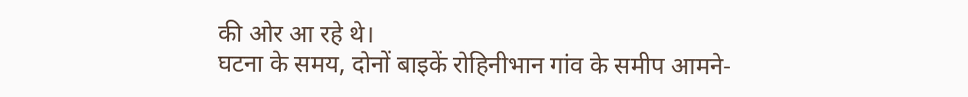की ओर आ रहे थे।
घटना के समय, दोनों बाइकें रोहिनीभान गांव के समीप आमने-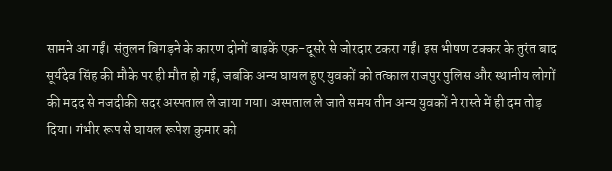सामने आ गईं। संतुलन बिगड़ने के कारण दोनों बाइकें एक-दूसरे से जोरदार टकरा गईं। इस भीषण टक्कर के तुरंत बाद सूर्यदेव सिंह की मौके पर ही मौत हो गई, जबकि अन्य घायल हुए युवकों को तत्काल राजपुर पुलिस और स्थानीय लोगों की मदद से नजदीकी सदर अस्पताल ले जाया गया। अस्पताल ले जाते समय तीन अन्य युवकों ने रास्ते में ही दम तोड़ दिया। गंभीर रूप से घायल रूपेश कुमार को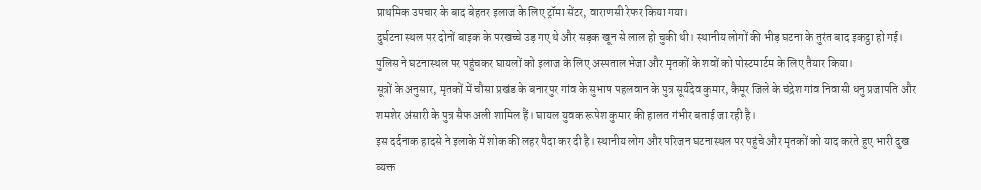प्राथमिक उपचार के बाद बेहतर इलाज के लिए ट्रॉमा सेंटर, वाराणसी रेफर किया गया।
दुर्घटना स्थल पर दोनों बाइक के परखच्चे उड़ गए थे और सड़क खून से लाल हो चुकी थी। स्थानीय लोगों की भीड़ घटना के तुरंत बाद इकट्ठा हो गई। पुलिस ने घटनास्थल पर पहुंचकर घायलों को इलाज के लिए अस्पताल भेजा और मृतकों के शवों को पोस्टमार्टम के लिए तैयार किया।
सूत्रों के अनुसार, मृतकों में चौसा प्रखंड के बनारपुर गांव के सुभाष पहलवान के पुत्र सूर्यदेव कुमार, कैमूर जिले के चंद्रेश गांव निवासी धनु प्रजापति और शमशेर अंसारी के पुत्र सैफ अली शामिल हैं। घायल युवक रूपेश कुमार की हालत गंभीर बताई जा रही है।
इस दर्दनाक हादसे ने इलाके में शोक की लहर पैदा कर दी है। स्थानीय लोग और परिजन घटनास्थल पर पहुंचे और मृतकों को याद करते हुए भारी दुख व्यक्त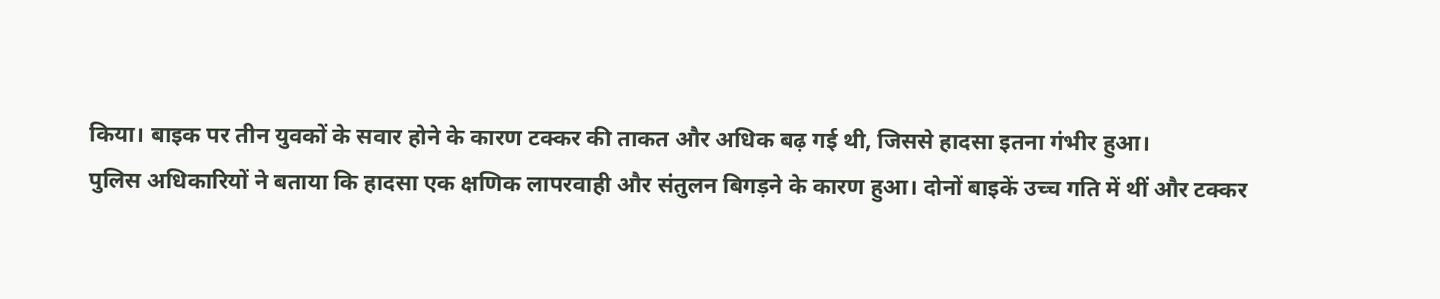किया। बाइक पर तीन युवकों के सवार होने के कारण टक्कर की ताकत और अधिक बढ़ गई थी, जिससे हादसा इतना गंभीर हुआ।
पुलिस अधिकारियों ने बताया कि हादसा एक क्षणिक लापरवाही और संतुलन बिगड़ने के कारण हुआ। दोनों बाइकें उच्च गति में थीं और टक्कर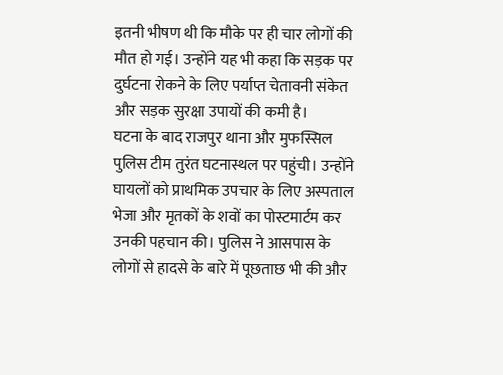इतनी भीषण थी कि मौके पर ही चार लोगों की मौत हो गई। उन्होंने यह भी कहा कि सड़क पर दुर्घटना रोकने के लिए पर्याप्त चेतावनी संकेत और सड़क सुरक्षा उपायों की कमी है।
घटना के बाद राजपुर थाना और मुफस्सिल पुलिस टीम तुरंत घटनास्थल पर पहुंची। उन्होंने घायलों को प्राथमिक उपचार के लिए अस्पताल भेजा और मृतकों के शवों का पोस्टमार्टम कर उनकी पहचान की। पुलिस ने आसपास के लोगों से हादसे के बारे में पूछताछ भी की और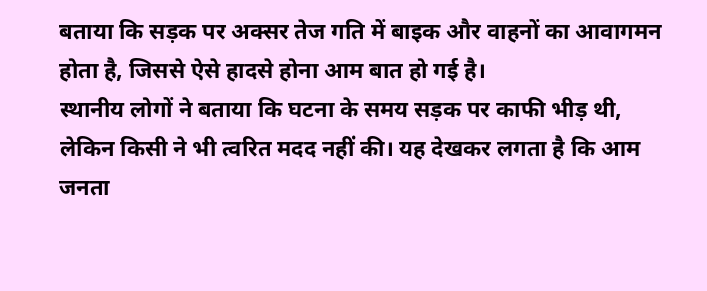बताया कि सड़क पर अक्सर तेज गति में बाइक और वाहनों का आवागमन होता है, जिससे ऐसे हादसे होना आम बात हो गई है।
स्थानीय लोगों ने बताया कि घटना के समय सड़क पर काफी भीड़ थी, लेकिन किसी ने भी त्वरित मदद नहीं की। यह देखकर लगता है कि आम जनता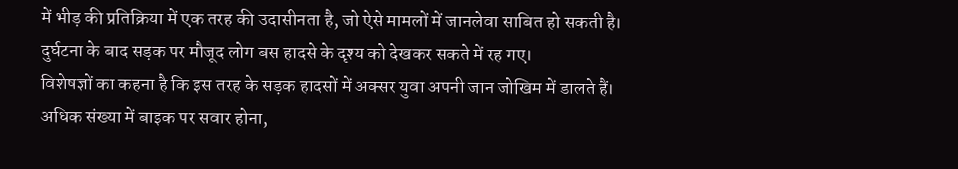में भीड़ की प्रतिक्रिया में एक तरह की उदासीनता है, जो ऐसे मामलों में जानलेवा साबित हो सकती है। दुर्घटना के बाद सड़क पर मौजूद लोग बस हादसे के दृश्य को देखकर सकते में रह गए।
विशेषज्ञों का कहना है कि इस तरह के सड़क हादसों में अक्सर युवा अपनी जान जोखिम में डालते हैं। अधिक संख्या में बाइक पर सवार होना,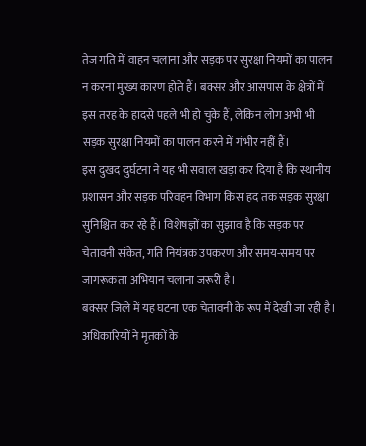तेज गति में वाहन चलाना और सड़क पर सुरक्षा नियमों का पालन न करना मुख्य कारण होते हैं। बक्सर और आसपास के क्षेत्रों में इस तरह के हादसे पहले भी हो चुके हैं, लेकिन लोग अभी भी सड़क सुरक्षा नियमों का पालन करने में गंभीर नहीं हैं।
इस दुखद दुर्घटना ने यह भी सवाल खड़ा कर दिया है कि स्थानीय प्रशासन और सड़क परिवहन विभाग किस हद तक सड़क सुरक्षा सुनिश्चित कर रहे हैं। विशेषज्ञों का सुझाव है कि सड़क पर चेतावनी संकेत, गति नियंत्रक उपकरण और समय-समय पर जागरूकता अभियान चलाना जरूरी है।
बक्सर जिले में यह घटना एक चेतावनी के रूप में देखी जा रही है। अधिकारियों ने मृतकों के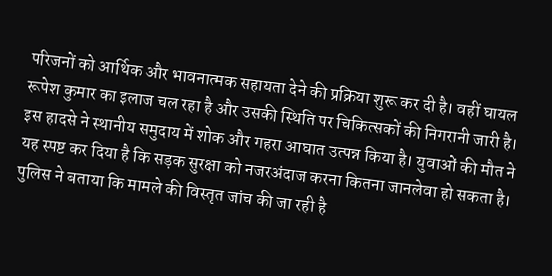परिजनों को आर्थिक और भावनात्मक सहायता देने की प्रक्रिया शुरू कर दी है। वहीं घायल रूपेश कुमार का इलाज चल रहा है और उसकी स्थिति पर चिकित्सकों की निगरानी जारी है।
इस हादसे ने स्थानीय समुदाय में शोक और गहरा आघात उत्पन्न किया है। युवाओं की मौत ने यह स्पष्ट कर दिया है कि सड़क सुरक्षा को नजरअंदाज करना कितना जानलेवा हो सकता है। पुलिस ने बताया कि मामले की विस्तृत जांच की जा रही है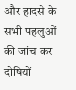और हादसे के सभी पहलुओं की जांच कर दोषियों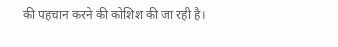की पहचान करने की कोशिश की जा रही है।